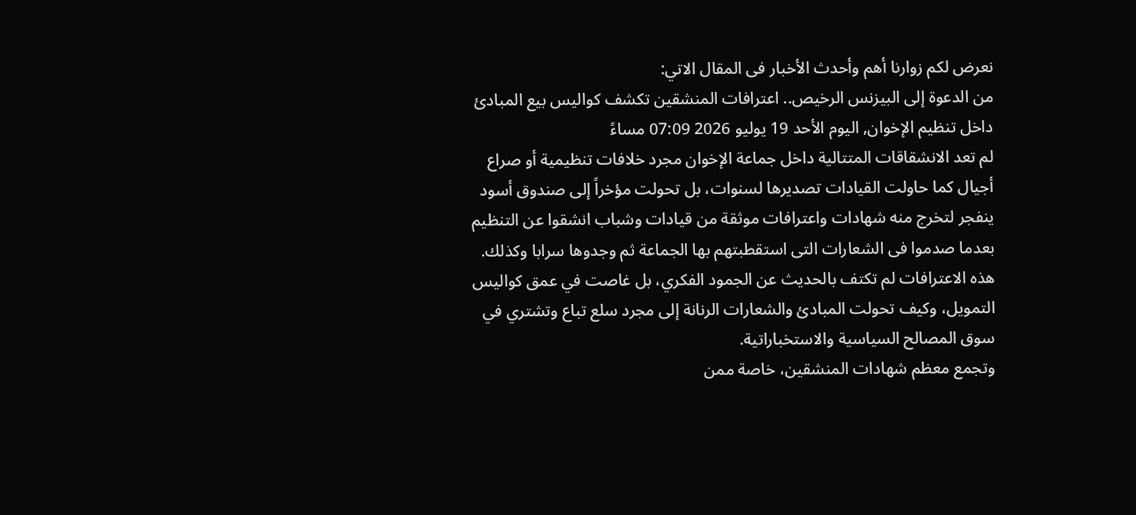نعرض لكم زوارنا أهم وأحدث الأخبار فى المقال الاتي:
من الدعوة إلى البيزنس الرخيص.. اعترافات المنشقين تكشف كواليس بيع المبادئ داخل تنظيم الإخوان, اليوم الأحد 19 يوليو 2026 07:09 مساءً
لم تعد الانشقاقات المتتالية داخل جماعة الإخوان مجرد خلافات تنظيمية أو صراع أجيال كما حاولت القيادات تصديرها لسنوات، بل تحولت مؤخراً إلى صندوق أسود ينفجر لتخرج منه شهادات واعترافات موثقة من قيادات وشباب انشقوا عن التنظيم بعدما صدموا فى الشعارات التى استقطبتهم بها الجماعة ثم وجدوها سرابا وكذلك.
هذه الاعترافات لم تكتف بالحديث عن الجمود الفكري، بل غاصت في عمق كواليس التمويل، وكيف تحولت المبادئ والشعارات الرنانة إلى مجرد سلع تباع وتشتري في سوق المصالح السياسية والاستخباراتية.
وتجمع معظم شهادات المنشقين، خاصة ممن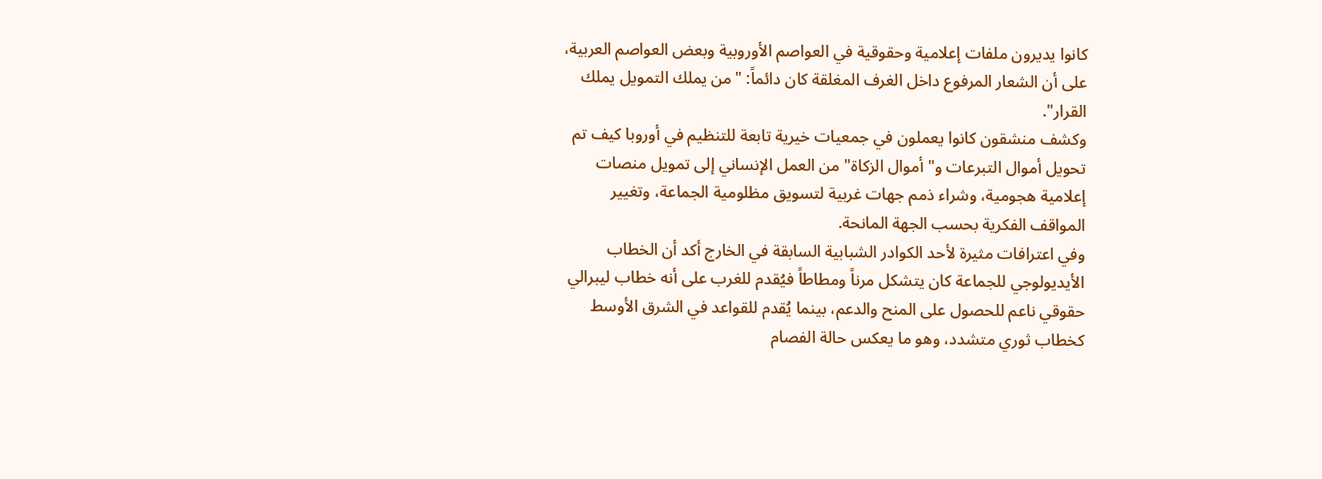كانوا يديرون ملفات إعلامية وحقوقية في العواصم الأوروبية وبعض العواصم العربية، على أن الشعار المرفوع داخل الغرف المغلقة كان دائماً: "من يملك التمويل يملك القرار".
وكشف منشقون كانوا يعملون في جمعيات خيرية تابعة للتنظيم في أوروبا كيف تم تحويل أموال التبرعات و"أموال الزكاة" من العمل الإنساني إلى تمويل منصات إعلامية هجومية، وشراء ذمم جهات غربية لتسويق مظلومية الجماعة، وتغيير المواقف الفكرية بحسب الجهة المانحة.
وفي اعترافات مثيرة لأحد الكوادر الشبابية السابقة في الخارج أكد أن الخطاب الأيديولوجي للجماعة كان يتشكل مرناً ومطاطاً فيُقدم للغرب على أنه خطاب ليبرالي حقوقي ناعم للحصول على المنح والدعم، بينما يُقدم للقواعد في الشرق الأوسط كخطاب ثوري متشدد، وهو ما يعكس حالة الفصام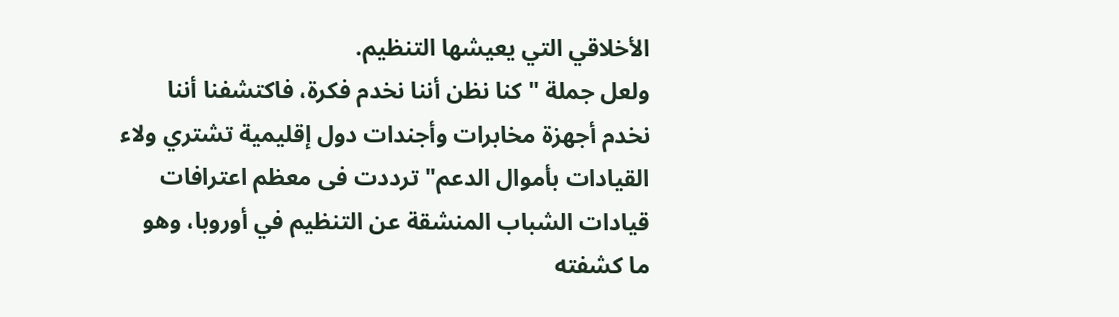الأخلاقي التي يعيشها التنظيم.
ولعل جملة "كنا نظن أننا نخدم فكرة، فاكتشفنا أننا نخدم أجهزة مخابرات وأجندات دول إقليمية تشتري ولاء القيادات بأموال الدعم" ترددت فى معظم اعترافات قيادات الشباب المنشقة عن التنظيم في أوروبا، وهو ما كشفته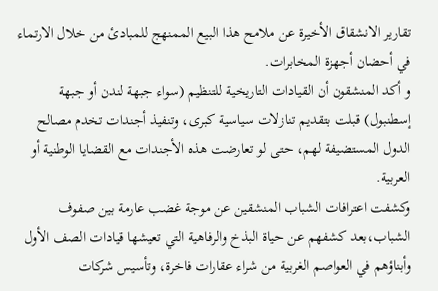تقارير الانشقاق الأخيرة عن ملامح هذا البيع الممنهج للمبادئ من خلال الارتماء في أحضان أجهزة المخابرات.
و أكد المنشقون أن القيادات التاريخية للتنظيم (سواء جبهة لندن أو جبهة إسطنبول) قبلت بتقديم تنازلات سياسية كبرى، وتنفيذ أجندات تخدم مصالح الدول المستضيفة لهم، حتى لو تعارضت هذه الأجندات مع القضايا الوطنية أو العربية.
وكشفت اعترافات الشباب المنشقين عن موجة غضب عارمة بين صفوف الشباب،بعد كشفهم عن حياة البذخ والرفاهية التي تعيشها قيادات الصف الأول وأبناؤهم في العواصم الغربية من شراء عقارات فاخرة، وتأسيس شركات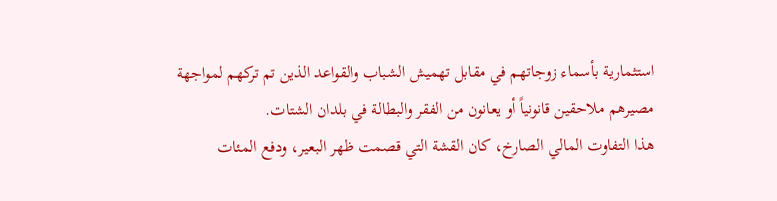استثمارية بأسماء زوجاتهم في مقابل تهميش الشباب والقواعد الذين تم تركهم لمواجهة مصيرهم ملاحقين قانونياً أو يعانون من الفقر والبطالة في بلدان الشتات.
هذا التفاوت المالي الصارخ، كان القشة التي قصمت ظهر البعير، ودفع المئات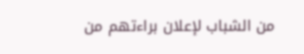من الشباب لإعلان براءتهم من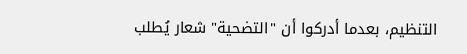التنظيم، بعدما أدركوا أن "التضحية" شعار يُطلب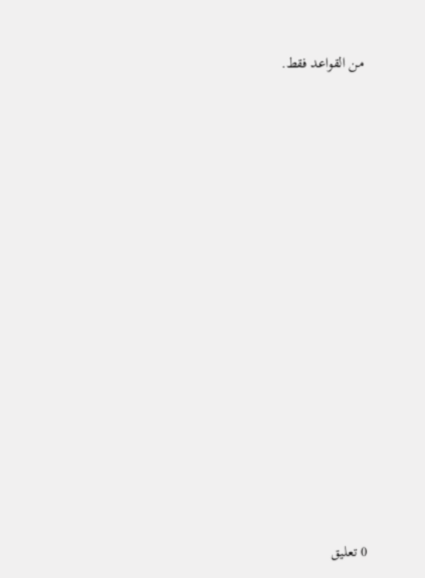من القواعد فقط.















0 تعليق